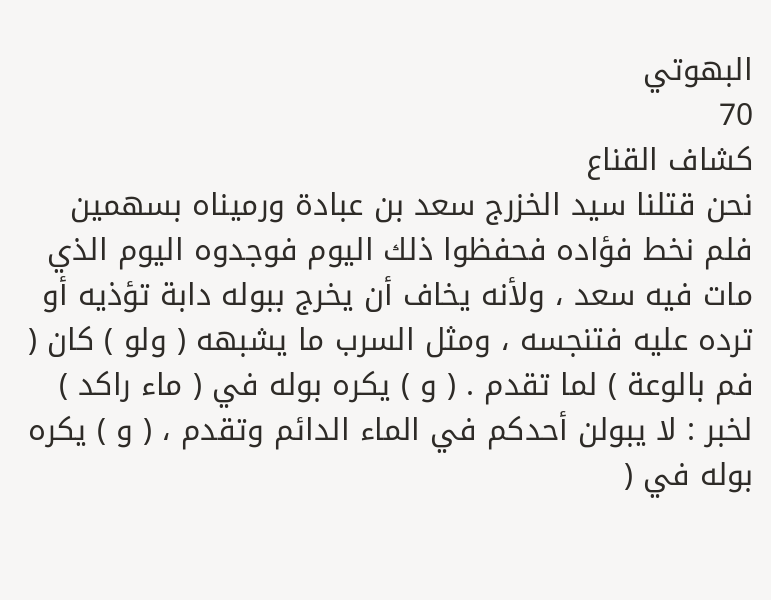البهوتي
70
كشاف القناع
نحن قتلنا سيد الخزرج سعد بن عبادة ورميناه بسهمين فلم نخط فؤاده فحفظوا ذلك اليوم فوجدوه اليوم الذي مات فيه سعد ، ولأنه يخاف أن يخرج ببوله دابة تؤذيه أو ترده عليه فتنجسه ، ومثل السرب ما يشبهه ( ولو ) كان ( فم بالوعة ) لما تقدم . ( و ) يكره بوله في ( ماء راكد ) لخبر : لا يبولن أحدكم في الماء الدائم وتقدم ، ( و ) يكره بوله في (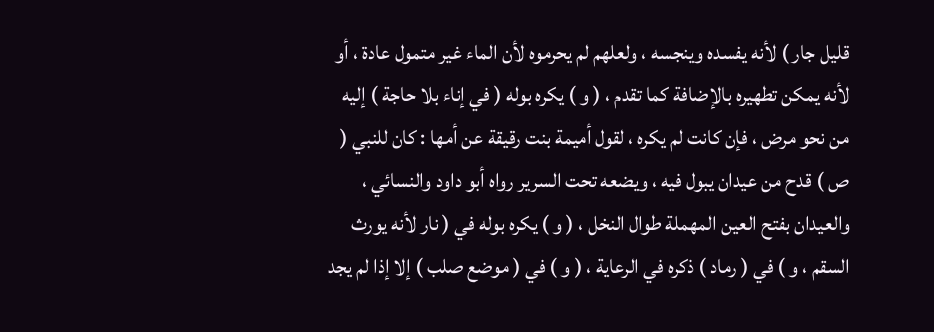قليل جار ) لأنه يفسده وينجسه ، ولعلهم لم يحرموه لأن الماء غير متمول عادة ، أو لأنه يمكن تطهيره بالإضافة كما تقدم ، ( و ) يكره بوله ( في إناء بلا حاجة ) إليه من نحو مرض ، فإن كانت لم يكره ، لقول أميمة بنت رقيقة عن أمها : كان للنبي ( ص ) قدح من عيدان يبول فيه ، ويضعه تحت السرير رواه أبو داود والنسائي ، والعيدان بفتح العين المهملة طوال النخل ، ( و ) يكره بوله في ( نار لأنه يورث السقم ، و ) في ( رماد ) ذكره في الرعاية ، ( و ) في ( موضع صلب ) إلا إذا لم يجد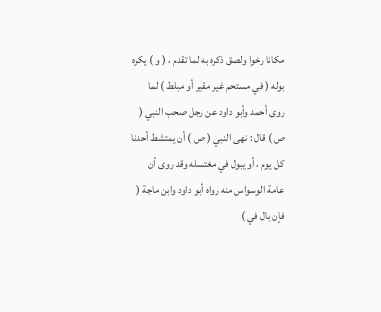مكانا رخوا ولصق ذكره به لما تقدم ، ( و ) يكره بوله ( في مستحم غير مقير أو مبلط ) لما روى أحمد وأبو داود عن رجل صحب النبي ( ص ) قال : نهى النبي ( ص ) أن يمتشط أحدنا كل يوم ، أو يبول في مغتسله وقد روى أن عامة الوسواس منه رواه أبو داود وابن ماجة ( فإن بال في )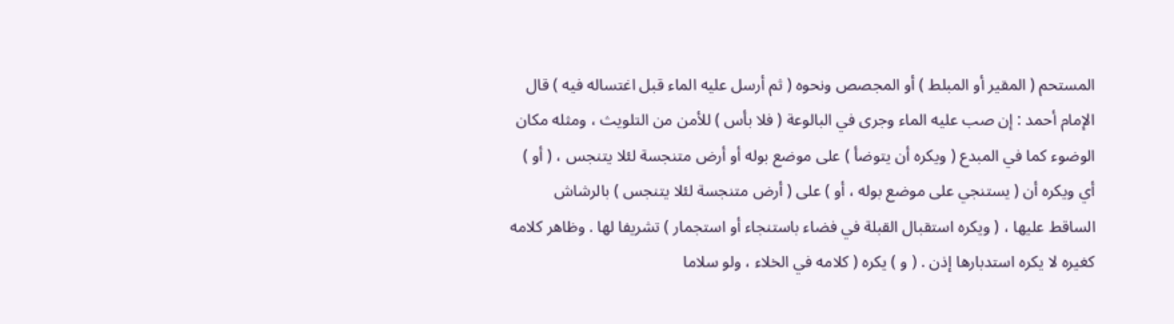المستحم ( المقير أو المبلط ) أو المجصص ونحوه ( ثم أرسل عليه الماء قبل اغتساله فيه ) قال الإمام أحمد : إن صب عليه الماء وجرى في البالوعة ( فلا بأس ) للأمن من التلويث ، ومثله مكان الوضوء كما في المبدع ( ويكره أن يتوضأ ) على موضع بوله أو أرض متنجسة لئلا يتنجس ، ( أو ) أي ويكره أن ( يستنجي على موضع بوله ، أو ) على ( أرض متنجسة لئلا يتنجس ) بالرشاش الساقط عليها ، ( ويكره استقبال القبلة في فضاء باستنجاء أو استجمار ) تشريفا لها . وظاهر كلامه كغيره لا يكره استدبارها إذن . ( و ) يكره ( كلامه في الخلاء ، ولو سلاما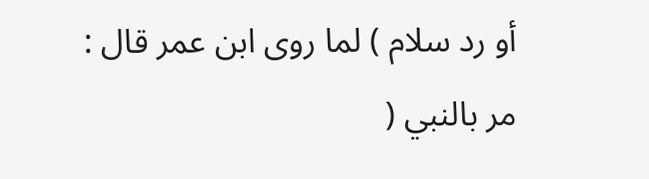أو رد سلام ) لما روى ابن عمر قال : مر بالنبي (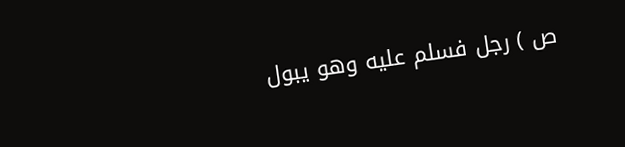ص ) رجل فسلم عليه وهو يبول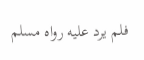فلم يرد عليه رواه مسلم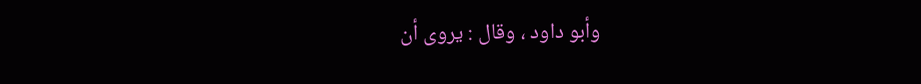وأبو داود ، وقال : يروى أن